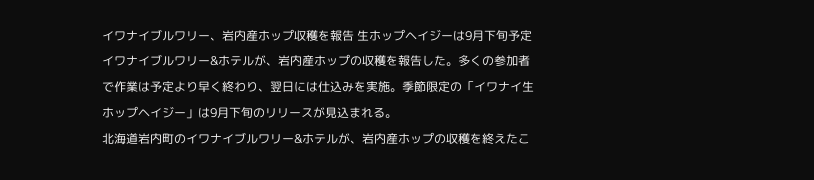イワナイブルワリー、岩内産ホップ収穫を報告 生ホップヘイジーは9月下旬予定
イワナイブルワリー&ホテルが、岩内産ホップの収穫を報告した。多くの参加者で作業は予定より早く終わり、翌日には仕込みを実施。季節限定の「イワナイ生ホップヘイジー」は9月下旬のリリースが見込まれる。
北海道岩内町のイワナイブルワリー&ホテルが、岩内産ホップの収穫を終えたこ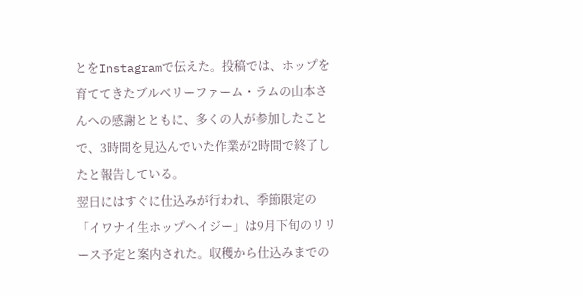とをInstagramで伝えた。投稿では、ホップを育ててきたブルベリーファーム・ラムの山本さんへの感謝とともに、多くの人が参加したことで、3時間を見込んでいた作業が2時間で終了したと報告している。
翌日にはすぐに仕込みが行われ、季節限定の「イワナイ生ホップヘイジー」は9月下旬のリリース予定と案内された。収穫から仕込みまでの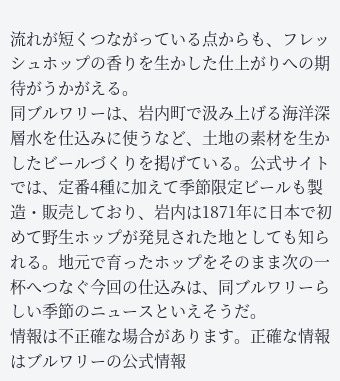流れが短くつながっている点からも、フレッシュホップの香りを生かした仕上がりへの期待がうかがえる。
同ブルワリーは、岩内町で汲み上げる海洋深層水を仕込みに使うなど、土地の素材を生かしたビールづくりを掲げている。公式サイトでは、定番4種に加えて季節限定ビールも製造・販売しており、岩内は1871年に日本で初めて野生ホップが発見された地としても知られる。地元で育ったホップをそのまま次の一杯へつなぐ今回の仕込みは、同ブルワリーらしい季節のニュースといえそうだ。
情報は不正確な場合があります。正確な情報はブルワリーの公式情報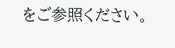をご参照ください。